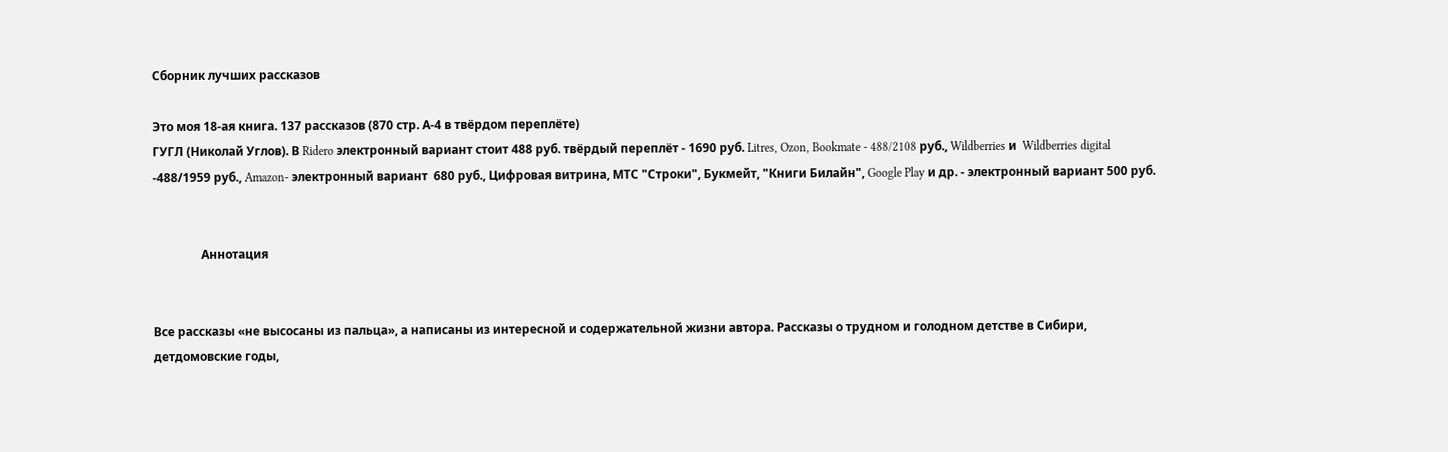Сборник лучших рассказов

Это моя 18-ая книга. 137 рассказов (870 стр. А-4 в твёрдом переплёте)
ГУГЛ (Николай Углов). В Ridero электронный вариант стоит 488 руб. твёрдый переплёт - 1690 руб. Litres, Ozon, Bookmate - 488/2108 руб., Wildberries и  Wildberries digital -488/1959 руб., Amazon- электронный вариант  680 руб., Цифровая витрина, МТС "Строки", Букмейт, "Книги Билайн", Google Play и др. - электронный вариант 500 руб.


                Аннотация


Все рассказы «не высосаны из пальца», а написаны из интересной и содержательной жизни автора. Рассказы о трудном и голодном детстве в Сибири, детдомовские годы,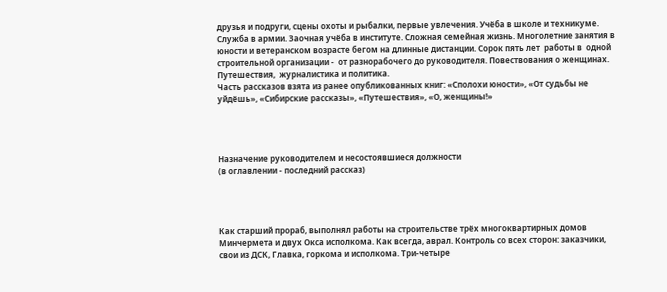друзья и подруги, сцены охоты и рыбалки, первые увлечения. Учёба в школе и техникуме. Служба в армии. Заочная учёба в институте. Сложная семейная жизнь. Многолетние занятия в юности и ветеранском возрасте бегом на длинные дистанции. Сорок пять лет  работы в  одной строительной организации -  от разнорабочего до руководителя. Повествования о женщинах. Путешествия,  журналистика и политика.
Часть рассказов взята из ранее опубликованных книг: «Сполохи юности», «От судьбы не уйдёшь», «Сибирские рассказы», «Путешествия», «О, женщины!»




Назначение руководителем и несостоявшиеся должности
(в оглавлении - последний рассказ)




Как старший прораб, выполнял работы на строительстве трёх многоквартирных домов Минчермета и двух Окса исполкома. Как всегда, аврал. Контроль со всех сторон: заказчики, свои из ДСК, Главка, горкома и исполкома. Три-четыре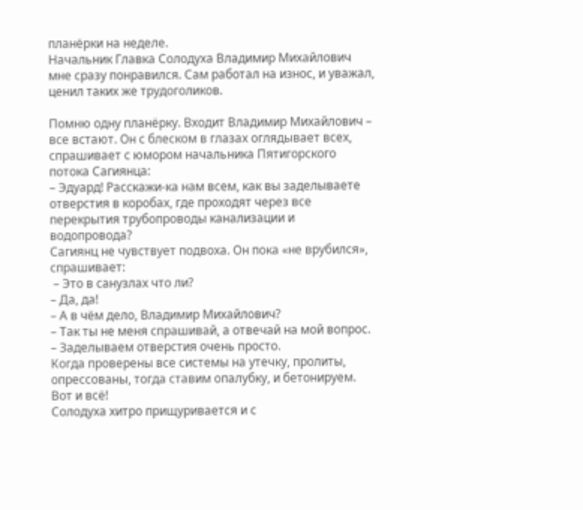планёрки на неделе.
Начальник Главка Солодуха Владимир Михайлович мне сразу понравился. Сам работал на износ, и уважал, ценил таких же трудоголиков.

Помню одну планёрку. Входит Владимир Михайлович – все встают. Он с блеском в глазах оглядывает всех, спрашивает с юмором начальника Пятигорского потока Сагиянца:
– Эдуард! Расскажи-ка нам всем, как вы заделываете отверстия в коробах, где проходят через все перекрытия трубопроводы канализации и водопровода?
Сагиянц не чувствует подвоха. Он пока «не врубился», спрашивает:
 – Это в санузлах что ли?
– Да, да!
– А в чём дело, Владимир Михайлович?
– Так ты не меня спрашивай, а отвечай на мой вопрос.
– Заделываем отверстия очень просто.
Когда проверены все системы на утечку, пролиты, опрессованы, тогда ставим опалубку, и бетонируем. Вот и всё!
Солодуха хитро прищуривается и с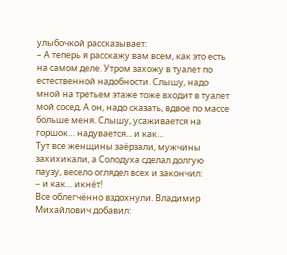улыбочкой рассказывает:
– А теперь я расскажу вам всем, как это есть на самом деле. Утром захожу в туалет по естественной надобности. Слышу, надо мной на третьем этаже тоже входит в туалет мой сосед. А он, надо сказать, вдвое по массе больше меня. Слышу, усаживается на горшок… надувается... и как…
Тут все женщины заёрзали, мужчины захихикали, а Солодуха сделал долгую паузу, весело оглядел всех и закончил:
– и как… икнёт!
Все облегчённо вздохнули. Владимир Михайлович добавил: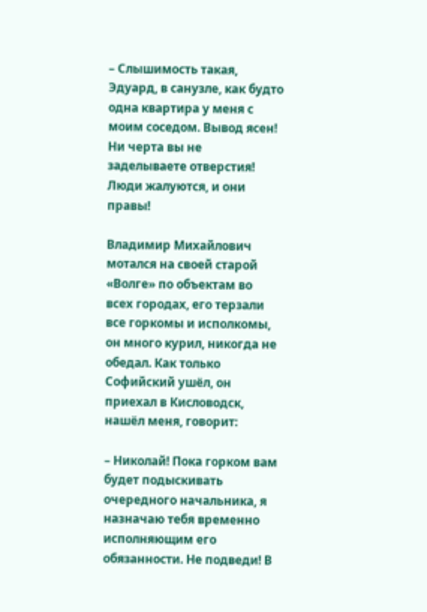– Слышимость такая, Эдуард, в санузле, как будто одна квартира у меня с моим соседом. Вывод ясен! Ни черта вы не заделываете отверстия! Люди жалуются, и они правы!

Владимир Михайлович мотался на своей старой «Волге» по объектам во всех городах, его терзали все горкомы и исполкомы, он много курил, никогда не обедал. Как только Софийский ушёл, он приехал в Кисловодск, нашёл меня, говорит:

– Николай! Пока горком вам будет подыскивать очередного начальника, я назначаю тебя временно исполняющим его обязанности. Не подведи! В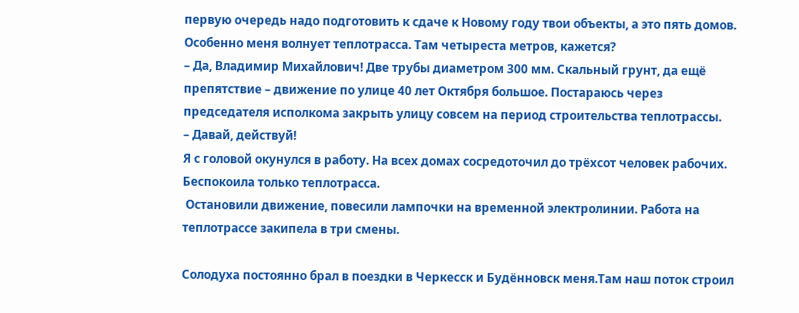первую очередь надо подготовить к сдаче к Новому году твои объекты, а это пять домов. Особенно меня волнует теплотрасса. Там четыреста метров, кажется?
– Да, Владимир Михайлович! Две трубы диаметром 300 мм. Скальный грунт, да ещё препятствие – движение по улице 40 лет Октября большое. Постараюсь через председателя исполкома закрыть улицу совсем на период строительства теплотрассы.
– Давай, действуй!
Я с головой окунулся в работу. На всех домах сосредоточил до трёхсот человек рабочих. Беспокоила только теплотрасса.
 Остановили движение, повесили лампочки на временной электролинии. Работа на теплотрассе закипела в три смены.

Солодуха постоянно брал в поездки в Черкесск и Будённовск меня.Там наш поток строил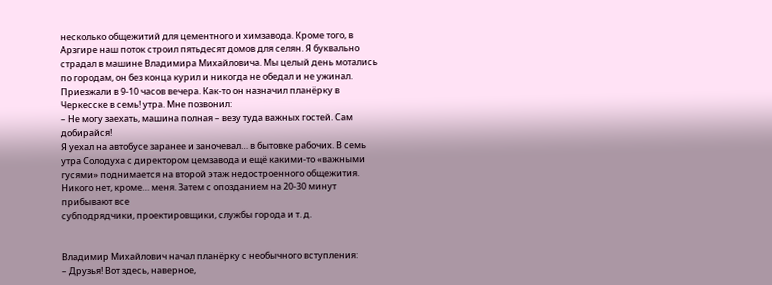несколько общежитий для цементного и химзавода. Кроме того, в Арзгире наш поток строил пятьдесят домов для селян. Я буквально страдал в машине Владимира Михайловича. Мы целый день мотались по городам, он без конца курил и никогда не обедал и не ужинал. Приезжали в 9-10 часов вечера. Как-то он назначил планёрку в Черкесске в семь! утра. Мне позвонил:
– Не могу заехать, машина полная – везу туда важных гостей. Сам добирайся!
Я уехал на автобусе заранее и заночевал… в бытовке рабочих. В семь утра Солодуха с директором цемзавода и ещё какими-то «важными гусями» поднимается на второй этаж недостроенного общежития. Никого нет, кроме… меня. Затем с опозданием на 20-30 минут прибывают все
субподрядчики, проектировщики, службы города и т. д.


Владимир Михайлович начал планёрку с необычного вступления:
– Друзья! Вот здесь, наверное,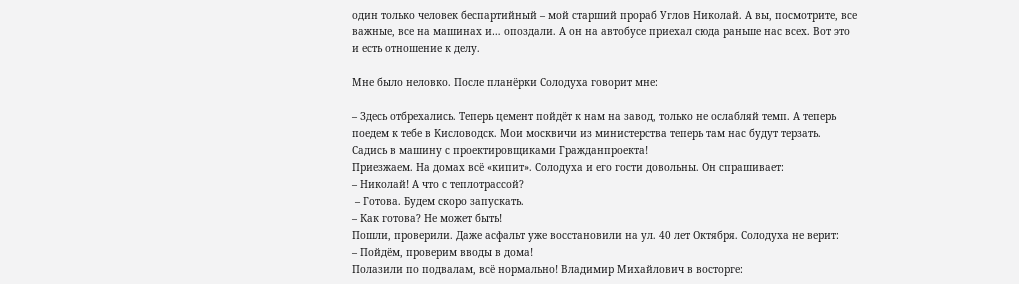один только человек беспартийный – мой старший прораб Углов Николай. А вы, посмотрите, все важные, все на машинах и… опоздали. А он на автобусе приехал сюда раньше нас всех. Вот это и есть отношение к делу.

Мне было неловко. После планёрки Солодуха говорит мне:

– Здесь отбрехались. Теперь цемент пойдёт к нам на завод, только не ослабляй темп. А теперь поедем к тебе в Кисловодск. Мои москвичи из министерства теперь там нас будут терзать. Садись в машину с проектировщиками Гражданпроекта!
Приезжаем. На домах всё «кипит». Солодуха и его гости довольны. Он спрашивает:
– Николай! А что с теплотрассой?
 – Готова. Будем скоро запускать.
– Как готова? Не может быть!
Пошли, проверили. Даже асфальт уже восстановили на ул. 40 лет Октября. Солодуха не верит:
– Пойдём, проверим вводы в дома!
Полазили по подвалам, всё нормально! Владимир Михайлович в восторге: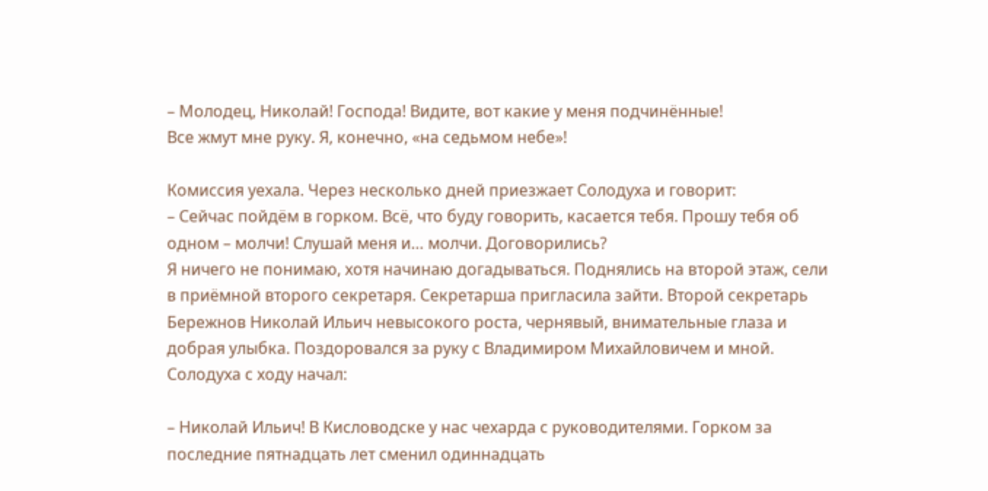– Молодец, Николай! Господа! Видите, вот какие у меня подчинённые!
Все жмут мне руку. Я, конечно, «на седьмом небе»!

Комиссия уехала. Через несколько дней приезжает Солодуха и говорит:
– Сейчас пойдём в горком. Всё, что буду говорить, касается тебя. Прошу тебя об одном – молчи! Слушай меня и… молчи. Договорились?
Я ничего не понимаю, хотя начинаю догадываться. Поднялись на второй этаж, сели в приёмной второго секретаря. Секретарша пригласила зайти. Второй секретарь Бережнов Николай Ильич невысокого роста, чернявый, внимательные глаза и добрая улыбка. Поздоровался за руку с Владимиром Михайловичем и мной. Солодуха с ходу начал:

– Николай Ильич! В Кисловодске у нас чехарда с руководителями. Горком за последние пятнадцать лет сменил одиннадцать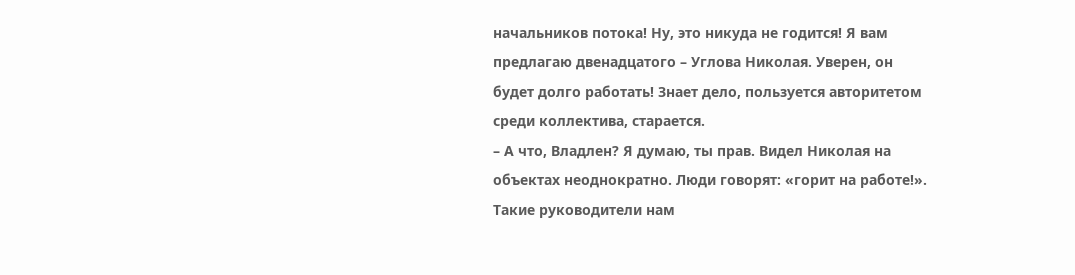начальников потока! Ну, это никуда не годится! Я вам предлагаю двенадцатого – Углова Николая. Уверен, он будет долго работать! Знает дело, пользуется авторитетом среди коллектива, старается.
– А что, Владлен? Я думаю, ты прав. Видел Николая на объектах неоднократно. Люди говорят: «горит на работе!». Такие руководители нам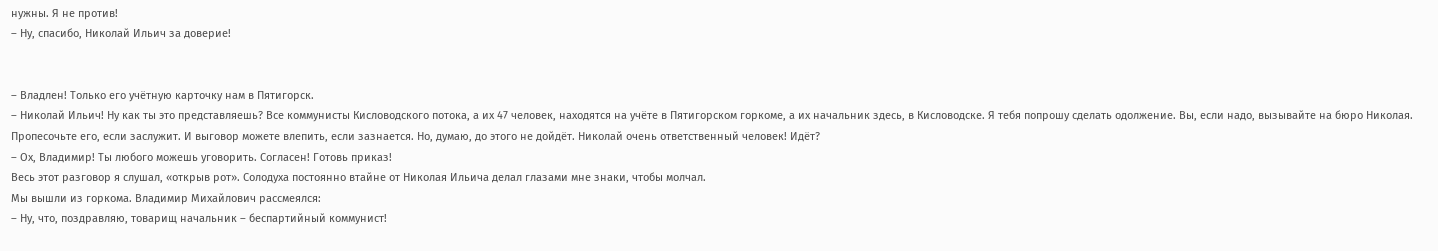нужны. Я не против!
– Ну, спасибо, Николай Ильич за доверие!


– Владлен! Только его учётную карточку нам в Пятигорск.
– Николай Ильич! Ну как ты это представляешь? Все коммунисты Кисловодского потока, а их 47 человек, находятся на учёте в Пятигорском горкоме, а их начальник здесь, в Кисловодске. Я тебя попрошу сделать одолжение. Вы, если надо, вызывайте на бюро Николая. Пропесочьте его, если заслужит. И выговор можете влепить, если зазнается. Но, думаю, до этого не дойдёт. Николай очень ответственный человек! Идёт?
– Ох, Владимир! Ты любого можешь уговорить. Согласен! Готовь приказ!
Весь этот разговор я слушал, «открыв рот». Солодуха постоянно втайне от Николая Ильича делал глазами мне знаки, чтобы молчал.
Мы вышли из горкома. Владимир Михайлович рассмеялся:
– Ну, что, поздравляю, товарищ начальник – беспартийный коммунист!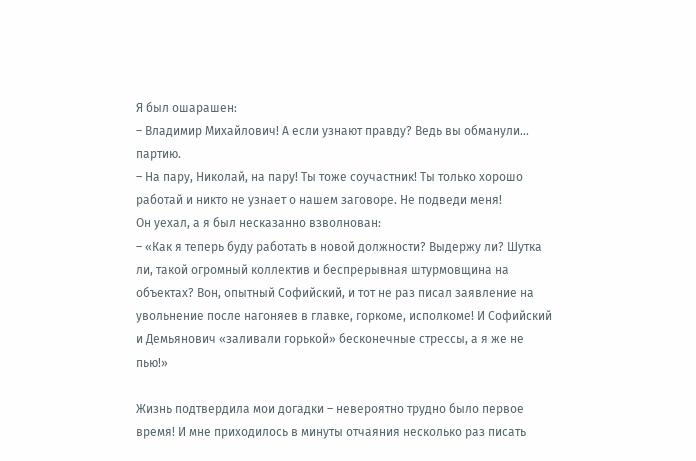Я был ошарашен:
– Владимир Михайлович! А если узнают правду? Ведь вы обманули… партию.
– На пару, Николай, на пару! Ты тоже соучастник! Ты только хорошо работай и никто не узнает о нашем заговоре. Не подведи меня!
Он уехал, а я был несказанно взволнован:
– «Как я теперь буду работать в новой должности? Выдержу ли? Шутка ли, такой огромный коллектив и беспрерывная штурмовщина на объектах? Вон, опытный Софийский, и тот не раз писал заявление на увольнение после нагоняев в главке, горкоме, исполкоме! И Софийский и Демьянович «заливали горькой» бесконечные стрессы, а я же не пью!»

Жизнь подтвердила мои догадки – невероятно трудно было первое время! И мне приходилось в минуты отчаяния несколько раз писать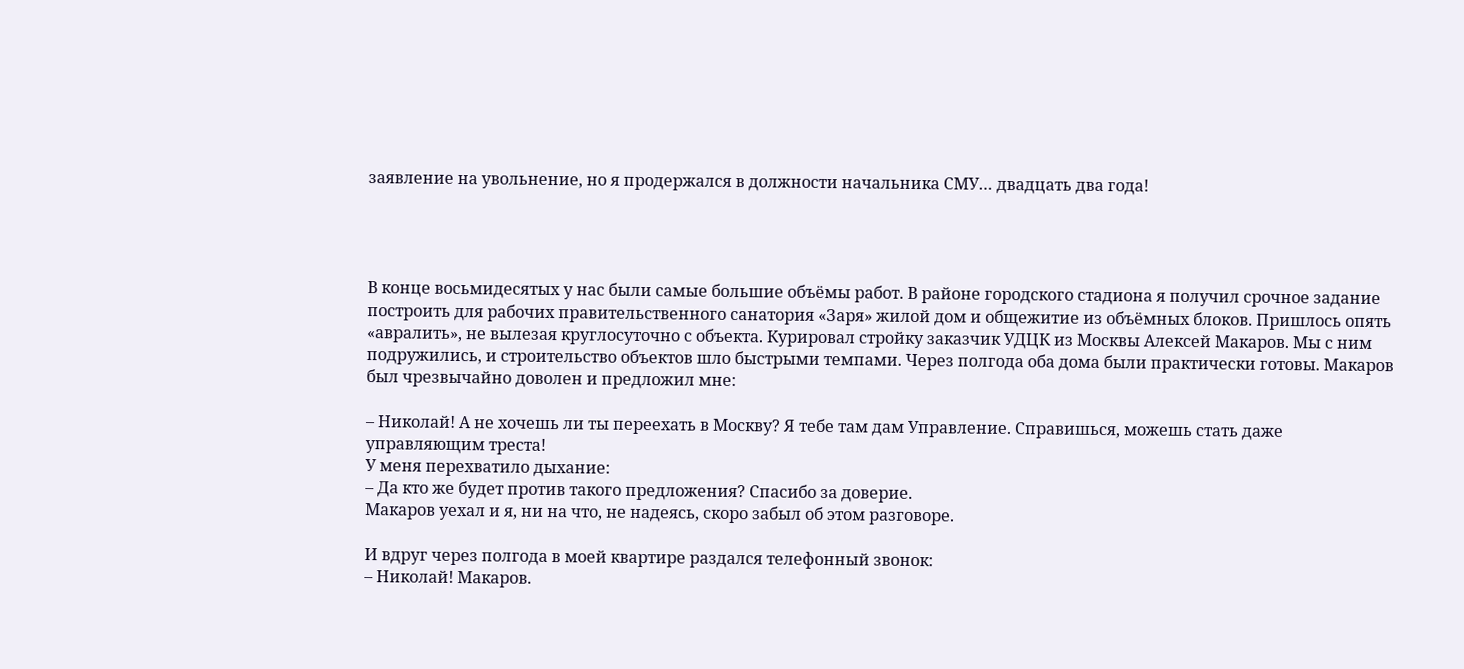заявление на увольнение, но я продержался в должности начальника СМУ… двадцать два года!




В конце восьмидесятых у нас были самые большие объёмы работ. В районе городского стадиона я получил срочное задание построить для рабочих правительственного санатория «Заря» жилой дом и общежитие из объёмных блоков. Пришлось опять «авралить», не вылезая круглосуточно с объекта. Курировал стройку заказчик УДЦК из Москвы Алексей Макаров. Мы с ним подружились, и строительство объектов шло быстрыми темпами. Через полгода оба дома были практически готовы. Макаров был чрезвычайно доволен и предложил мне:

– Николай! А не хочешь ли ты переехать в Москву? Я тебе там дам Управление. Справишься, можешь стать даже управляющим треста!
У меня перехватило дыхание:
– Да кто же будет против такого предложения? Спасибо за доверие.
Макаров уехал и я, ни на что, не надеясь, скоро забыл об этом разговоре.

И вдруг через полгода в моей квартире раздался телефонный звонок:
– Николай! Макаров.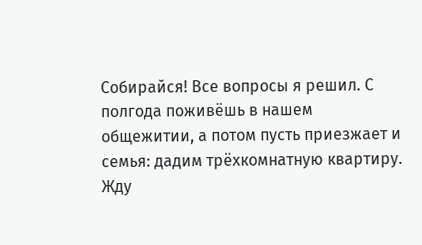Собирайся! Все вопросы я решил. С полгода поживёшь в нашем общежитии, а потом пусть приезжает и семья: дадим трёхкомнатную квартиру. Жду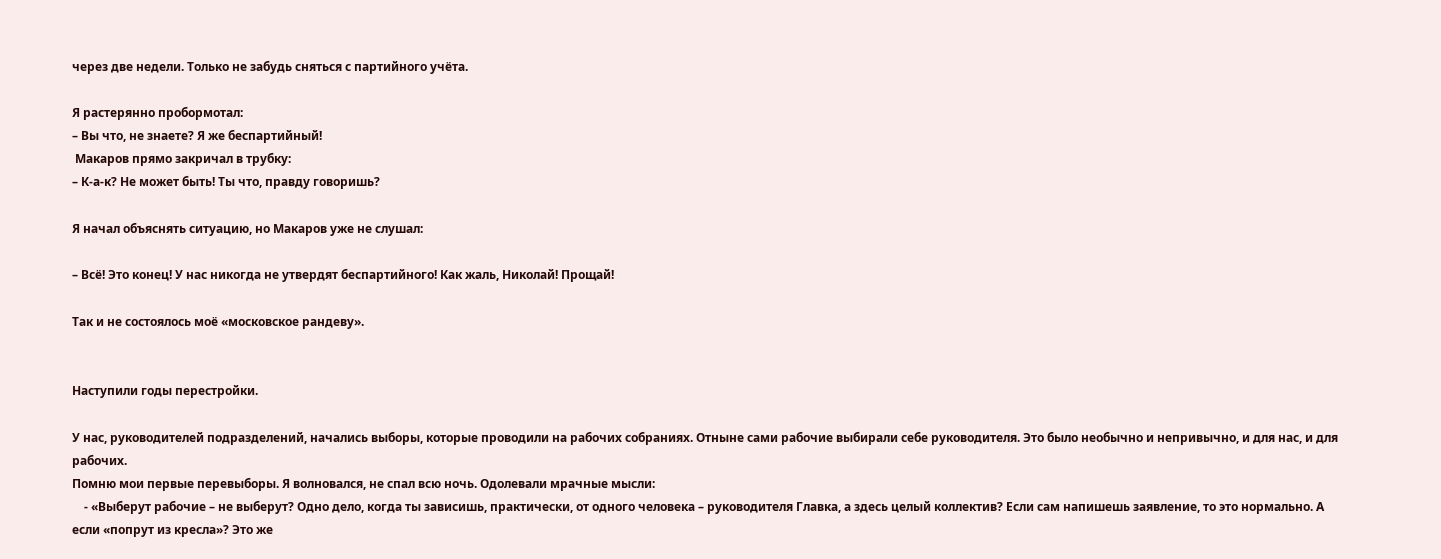через две недели. Только не забудь сняться с партийного учёта.

Я растерянно пробормотал:
– Вы что, не знаете? Я же беспартийный!
 Макаров прямо закричал в трубку:
– К-а-к? Не может быть! Ты что, правду говоришь?

Я начал объяснять ситуацию, но Макаров уже не слушал:

– Всё! Это конец! У нас никогда не утвердят беспартийного! Как жаль, Николай! Прощай!

Так и не состоялось моё «московское рандеву».


Наступили годы перестройки.

У нас, руководителей подразделений, начались выборы, которые проводили на рабочих собраниях. Отныне сами рабочие выбирали себе руководителя. Это было необычно и непривычно, и для нас, и для рабочих.
Помню мои первые перевыборы. Я волновался, не спал всю ночь. Одолевали мрачные мысли:
    - «Выберут рабочие – не выберут? Одно дело, когда ты зависишь, практически, от одного человека – руководителя Главка, а здесь целый коллектив? Если сам напишешь заявление, то это нормально. А если «попрут из кресла»? Это же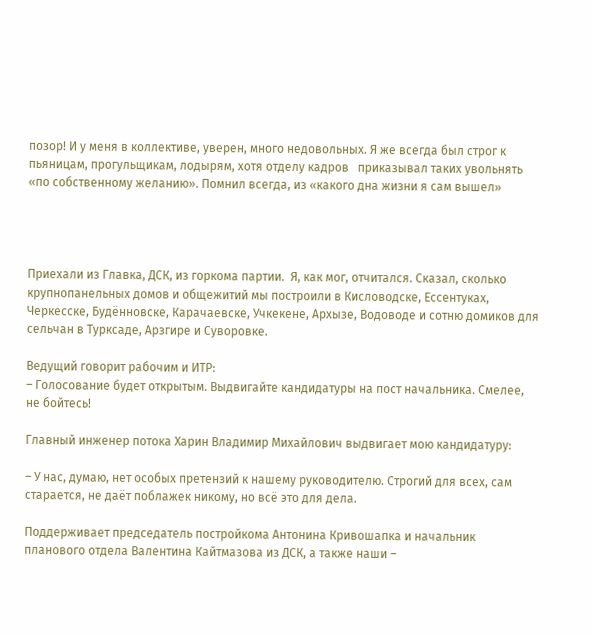позор! И у меня в коллективе, уверен, много недовольных. Я же всегда был строг к пьяницам, прогульщикам, лодырям, хотя отделу кадров   приказывал таких увольнять «по собственному желанию». Помнил всегда, из «какого дна жизни я сам вышел»




Приехали из Главка, ДСК, из горкома партии.  Я, как мог, отчитался. Сказал, сколько крупнопанельных домов и общежитий мы построили в Кисловодске, Ессентуках, Черкесске, Будённовске, Карачаевске, Учкекене, Архызе, Водоводе и сотню домиков для сельчан в Турксаде, Арзгире и Суворовке.

Ведущий говорит рабочим и ИТР:
– Голосование будет открытым. Выдвигайте кандидатуры на пост начальника. Смелее, не бойтесь!

Главный инженер потока Харин Владимир Михайлович выдвигает мою кандидатуру:

– У нас, думаю, нет особых претензий к нашему руководителю. Строгий для всех, сам старается, не даёт поблажек никому, но всё это для дела.

Поддерживает председатель постройкома Антонина Кривошапка и начальник планового отдела Валентина Кайтмазова из ДСК, а также наши –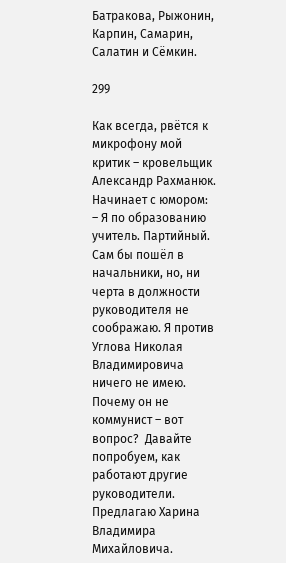Батракова, Рыжонин, Карпин, Самарин, Салатин и Сёмкин.

299

Как всегда, рвётся к микрофону мой критик – кровельщик Александр Рахманюк. Начинает с юмором:
– Я по образованию учитель. Партийный. Сам бы пошёл в начальники, но, ни черта в должности руководителя не соображаю. Я против Углова Николая Владимировича ничего не имею. Почему он не коммунист – вот вопрос?  Давайте попробуем, как работают другие руководители. Предлагаю Харина Владимира Михайловича.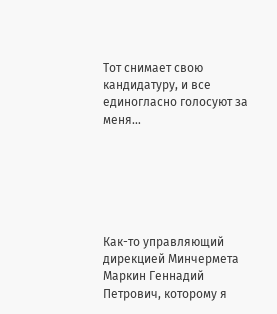Тот снимает свою кандидатуру, и все единогласно голосуют за меня…






Как-то управляющий дирекцией Минчермета Маркин Геннадий Петрович, которому я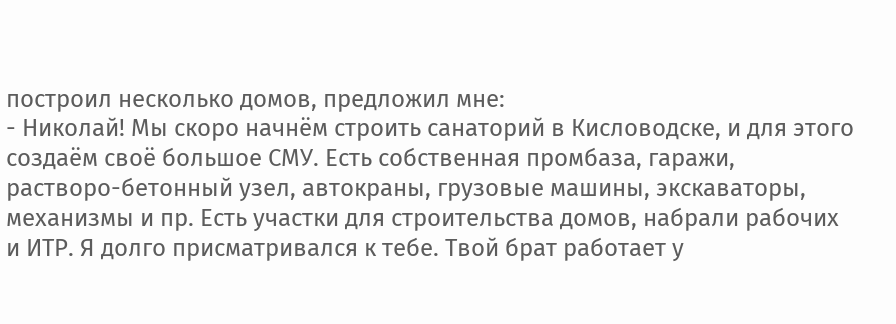построил несколько домов, предложил мне:
- Николай! Мы скоро начнём строить санаторий в Кисловодске, и для этого создаём своё большое СМУ. Есть собственная промбаза, гаражи, растворо-бетонный узел, автокраны, грузовые машины, экскаваторы, механизмы и пр. Есть участки для строительства домов, набрали рабочих и ИТР. Я долго присматривался к тебе. Твой брат работает у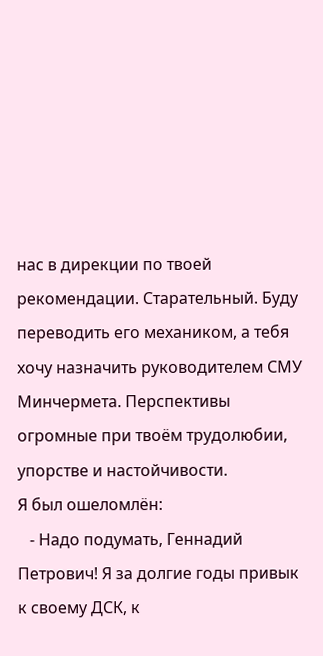нас в дирекции по твоей рекомендации. Старательный. Буду переводить его механиком, а тебя хочу назначить руководителем СМУ Минчермета. Перспективы огромные при твоём трудолюбии, упорстве и настойчивости.
Я был ошеломлён:
   - Надо подумать, Геннадий Петрович! Я за долгие годы привык к своему ДСК, к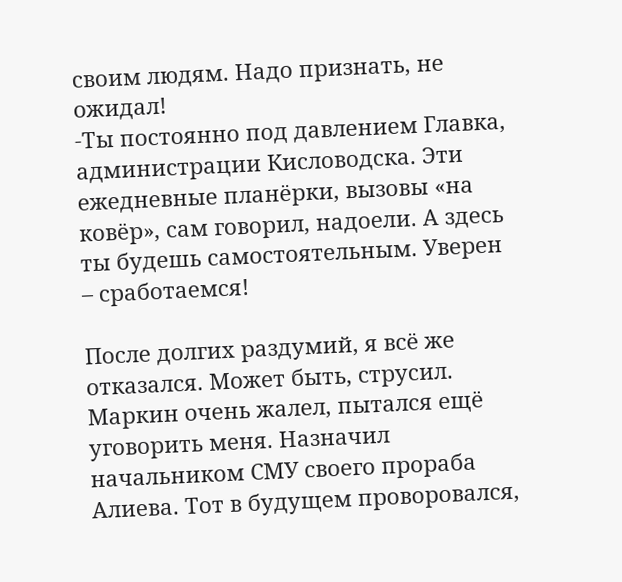своим людям. Надо признать, не ожидал!
-Ты постоянно под давлением Главка, администрации Кисловодска. Эти ежедневные планёрки, вызовы «на ковёр», сам говорил, надоели. А здесь ты будешь самостоятельным. Уверен – сработаемся!

После долгих раздумий, я всё же отказался. Может быть, струсил.
Маркин очень жалел, пытался ещё уговорить меня. Назначил начальником СМУ своего прораба Алиева. Тот в будущем проворовался,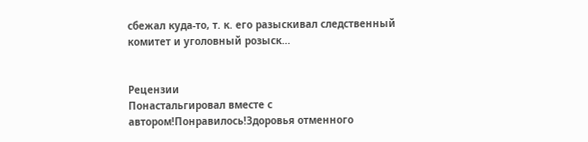сбежал куда-то, т. к. его разыскивал следственный комитет и уголовный розыск…


Рецензии
Понастальгировал вместе с автором!Понравилось!Здоровья отменного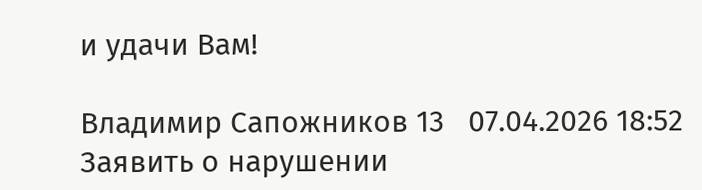и удачи Вам!

Владимир Сапожников 13   07.04.2026 18:52     Заявить о нарушении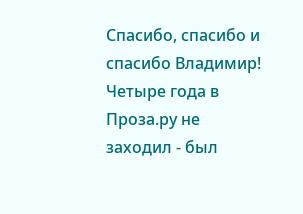Спасибо, спасибо и спасибо Владимир! Четыре года в Проза.ру не заходил - был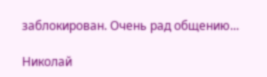заблокирован. Очень рад общению...

Николай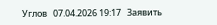Углов   07.04.2026 19:17   Заявить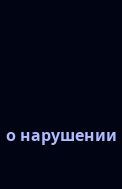о нарушении